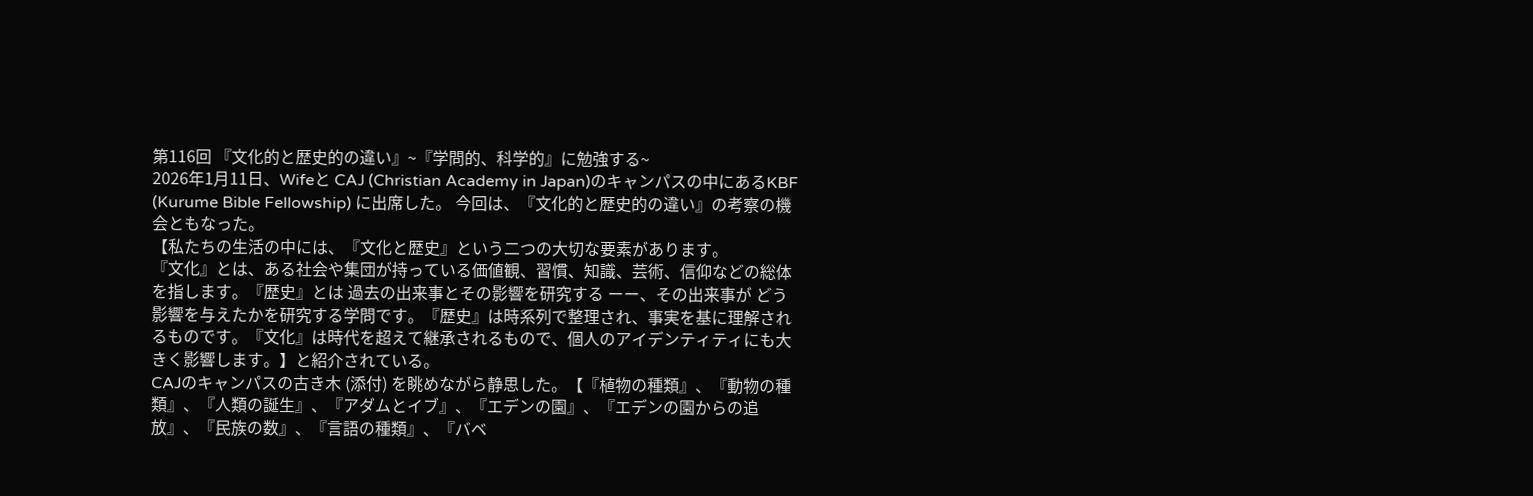第116回 『文化的と歴史的の違い』~『学問的、科学的』に勉強する~
2026年1月11日、Wifeと CAJ (Christian Academy in Japan)のキャンパスの中にあるKBF (Kurume Bible Fellowship) に出席した。 今回は、『文化的と歴史的の違い』の考察の機会ともなった。
【私たちの生活の中には、『文化と歴史』という二つの大切な要素があります。
『文化』とは、ある社会や集団が持っている価値観、習慣、知識、芸術、信仰などの総体を指します。『歴史』とは 過去の出来事とその影響を研究する ーー、その出来事が どう影響を与えたかを研究する学問です。『歴史』は時系列で整理され、事実を基に理解されるものです。『文化』は時代を超えて継承されるもので、個人のアイデンティティにも大きく影響します。】と紹介されている。
CAJのキャンパスの古き木 (添付) を眺めながら静思した。【『植物の種類』、『動物の種類』、『人類の誕生』、『アダムとイブ』、『エデンの園』、『エデンの園からの追放』、『民族の数』、『言語の種類』、『バベ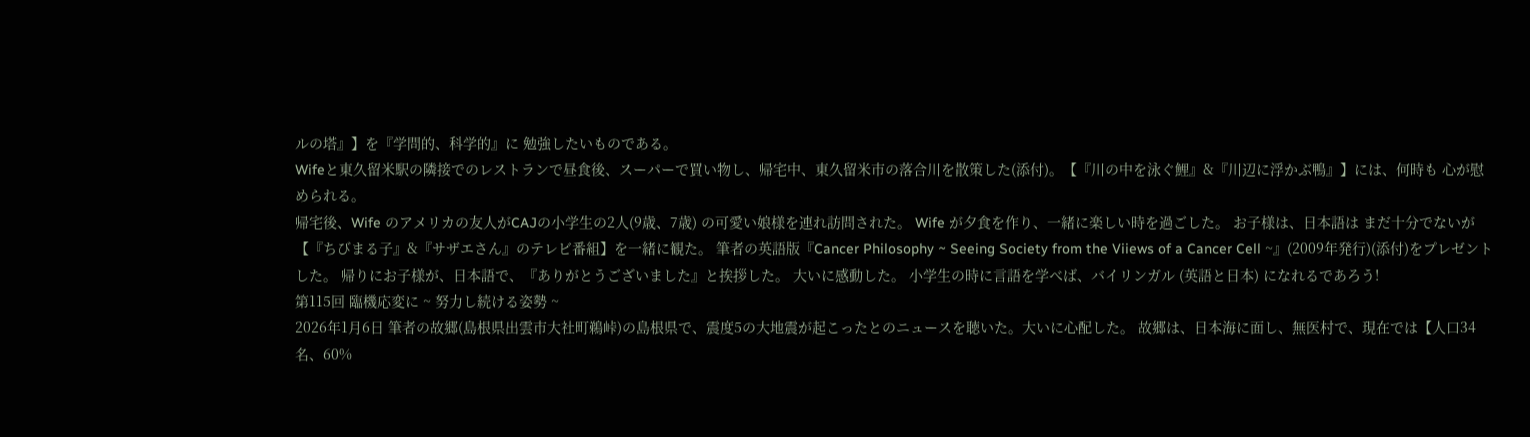ルの塔』】を『学問的、科学的』に 勉強したいものである。
Wifeと東久留米駅の隣接でのレストランで昼食後、スーパーで買い物し、帰宅中、東久留米市の落合川を散策した(添付)。【『川の中を泳ぐ鯉』&『川辺に浮かぶ鴨』】には、何時も 心が慰められる。
帰宅後、Wife のアメリカの友人がCAJの小学生の2人(9歳、7歳) の可愛い娘様を連れ訪問された。 Wife が夕食を作り、一緒に楽しい時を過ごした。 お子様は、日本語は まだ十分でないが【『ちびまる子』&『サザエさん』のテレビ番組】を一緒に観た。 筆者の英語版『Cancer Philosophy ~ Seeing Society from the Viiews of a Cancer Cell ~』(2009年発行)(添付)をプレゼントした。 帰りにお子様が、日本語で、『ありがとうございました』と挨拶した。 大いに感動した。 小学生の時に言語を学べば、バイリンガル (英語と日本) になれるであろう!
第115回 臨機応変に ~ 努力し続ける姿勢 ~
2026年1月6日 筆者の故郷(島根県出雲市大社町鵜峠)の島根県で、震度5の大地震が起こったとのニュースを聴いた。大いに心配した。 故郷は、日本海に面し、無医村で、現在では【人口34名、60%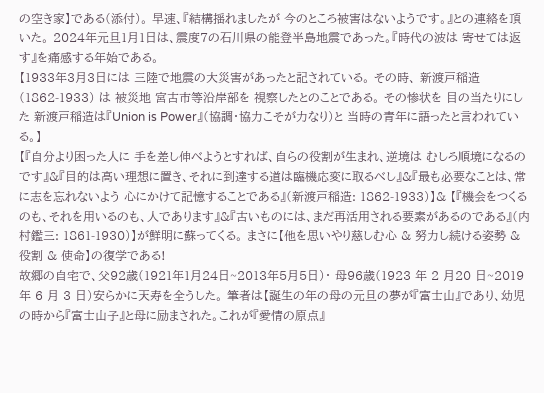の空き家】である(添付)。 早速、『結構揺れましたが 今のところ被害はないようです。』との連絡を頂いた。 2024年元旦1月1日は、震度7の石川県の能登半島地震であった。『時代の波は 寄せては返す』を痛感する年始である。
【1933年3月3日には 三陸で地震の大災害があったと記されている。 その時、 新渡戸稲造 (1862-1933) は 被災地 宮古市等沿岸部を 視察したとのことである。 その惨状を 目の当たりにした 新渡戸稲造は『Union is Power』(協調・協力こそが力なり)と 当時の青年に語ったと言われている。】
【『自分より困った人に 手を差し伸べようとすれば、自らの役割が生まれ、逆境は むしろ順境になるのです』&『目的は高い理想に置き、それに到達する道は臨機応変に取るべし』&『最も必要なことは、常に志を忘れないよう 心にかけて記憶することである』(新渡戸稲造: 1862-1933)】& 【『機会をつくるのも、それを用いるのも、人であります』&『古いものには、まだ再活用される要素があるのである』(内村鑑三: 1861-1930)】が鮮明に蘇ってくる。 まさに【他を思いやり慈しむ心 & 努力し続ける姿勢 & 役割 & 使命】の復学である!
故郷の自宅で、父92歳(1921年1月24日~2013年5月5日)・ 母96歳(1923 年 2 月20 日~2019 年 6 月 3 日)安らかに天寿を全うした。 筆者は【誕生の年の母の元旦の夢が『富士山』であり、幼児の時から『富士山子』と母に励まされた。これが『愛情の原点』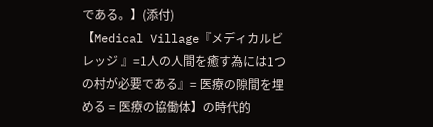である。】(添付)
【Medical Village『メディカルビレッジ 』=1人の人間を癒す為には1つの村が必要である』= 医療の隙間を埋める = 医療の協働体】の時代的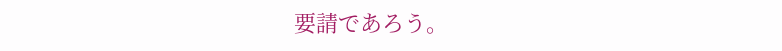要請であろう。